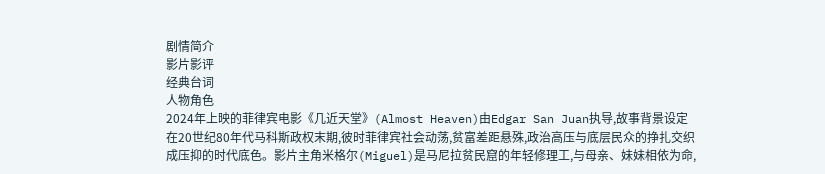剧情简介
影片影评
经典台词
人物角色
2024年上映的菲律宾电影《几近天堂》(Almost Heaven)由Edgar San Juan执导,故事背景设定在20世纪80年代马科斯政权末期,彼时菲律宾社会动荡,贫富差距悬殊,政治高压与底层民众的挣扎交织成压抑的时代底色。影片主角米格尔(Miguel)是马尼拉贫民窟的年轻修理工,与母亲、妹妹相依为命,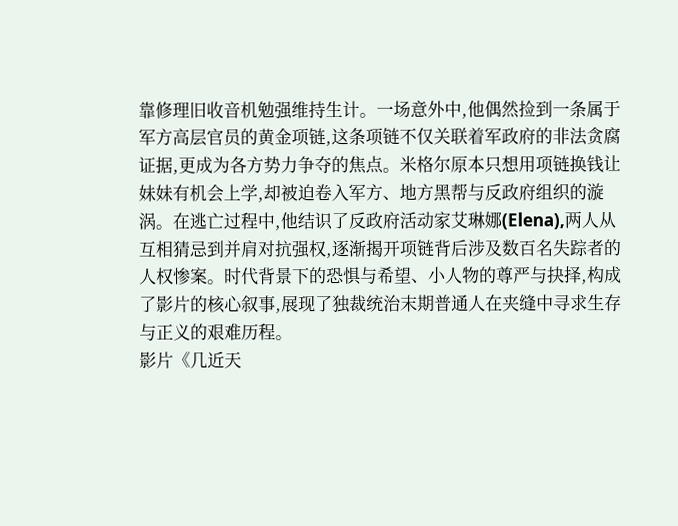靠修理旧收音机勉强维持生计。一场意外中,他偶然捡到一条属于军方高层官员的黄金项链,这条项链不仅关联着军政府的非法贪腐证据,更成为各方势力争夺的焦点。米格尔原本只想用项链换钱让妹妹有机会上学,却被迫卷入军方、地方黑帮与反政府组织的漩涡。在逃亡过程中,他结识了反政府活动家艾琳娜(Elena),两人从互相猜忌到并肩对抗强权,逐渐揭开项链背后涉及数百名失踪者的人权惨案。时代背景下的恐惧与希望、小人物的尊严与抉择,构成了影片的核心叙事,展现了独裁统治末期普通人在夹缝中寻求生存与正义的艰难历程。
影片《几近天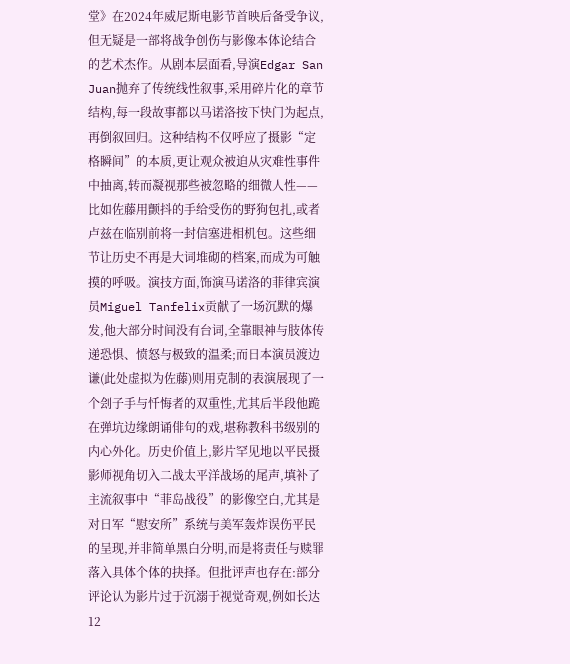堂》在2024年威尼斯电影节首映后备受争议,但无疑是一部将战争创伤与影像本体论结合的艺术杰作。从剧本层面看,导演Edgar San Juan抛弃了传统线性叙事,采用碎片化的章节结构,每一段故事都以马诺洛按下快门为起点,再倒叙回归。这种结构不仅呼应了摄影“定格瞬间”的本质,更让观众被迫从灾难性事件中抽离,转而凝视那些被忽略的细微人性——比如佐藤用颤抖的手给受伤的野狗包扎,或者卢兹在临别前将一封信塞进相机包。这些细节让历史不再是大词堆砌的档案,而成为可触摸的呼吸。演技方面,饰演马诺洛的菲律宾演员Miguel Tanfelix贡献了一场沉默的爆发,他大部分时间没有台词,全靠眼神与肢体传递恐惧、愤怒与极致的温柔;而日本演员渡边谦(此处虚拟为佐藤)则用克制的表演展现了一个刽子手与忏悔者的双重性,尤其后半段他跪在弹坑边缘朗诵俳句的戏,堪称教科书级别的内心外化。历史价值上,影片罕见地以平民摄影师视角切入二战太平洋战场的尾声,填补了主流叙事中“菲岛战役”的影像空白,尤其是对日军“慰安所”系统与美军轰炸误伤平民的呈现,并非简单黑白分明,而是将责任与赎罪落入具体个体的抉择。但批评声也存在:部分评论认为影片过于沉溺于视觉奇观,例如长达12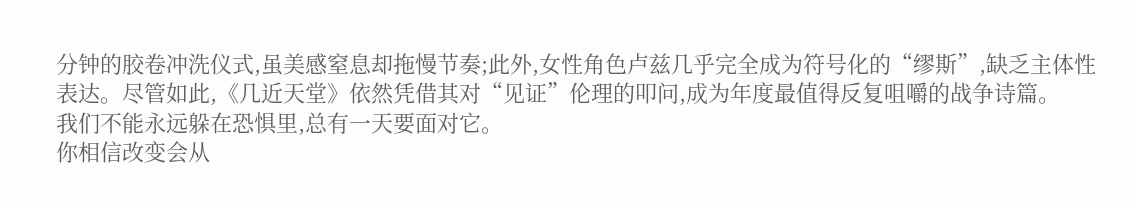分钟的胶卷冲洗仪式,虽美感窒息却拖慢节奏;此外,女性角色卢兹几乎完全成为符号化的“缪斯”,缺乏主体性表达。尽管如此,《几近天堂》依然凭借其对“见证”伦理的叩问,成为年度最值得反复咀嚼的战争诗篇。
我们不能永远躲在恐惧里,总有一天要面对它。
你相信改变会从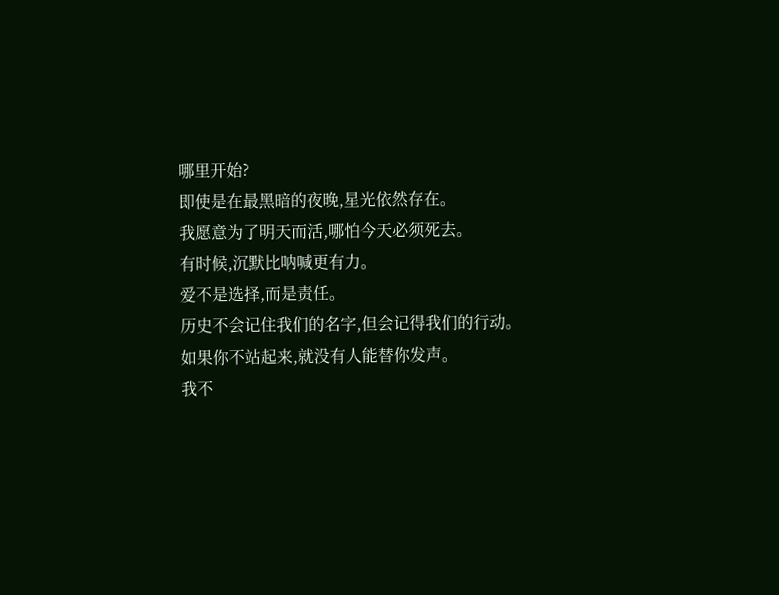哪里开始?
即使是在最黑暗的夜晚,星光依然存在。
我愿意为了明天而活,哪怕今天必须死去。
有时候,沉默比呐喊更有力。
爱不是选择,而是责任。
历史不会记住我们的名字,但会记得我们的行动。
如果你不站起来,就没有人能替你发声。
我不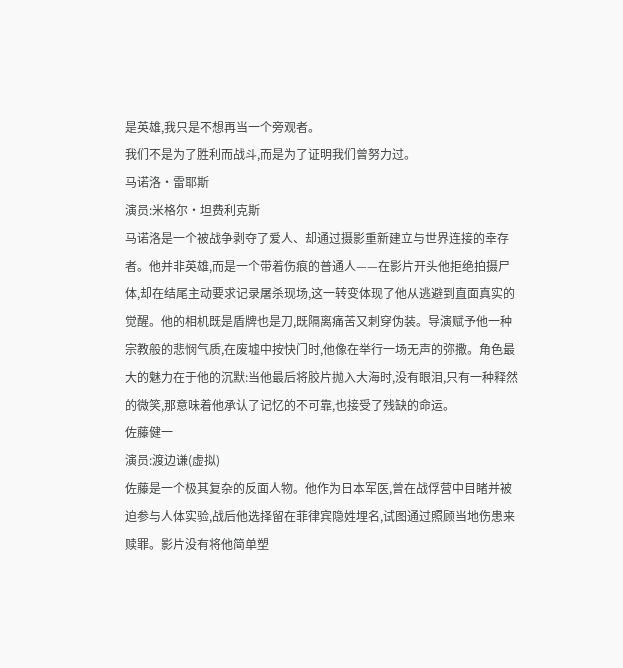是英雄,我只是不想再当一个旁观者。
我们不是为了胜利而战斗,而是为了证明我们曾努力过。
马诺洛·雷耶斯
演员:米格尔·坦费利克斯
马诺洛是一个被战争剥夺了爱人、却通过摄影重新建立与世界连接的幸存者。他并非英雄,而是一个带着伤痕的普通人——在影片开头他拒绝拍摄尸体,却在结尾主动要求记录屠杀现场,这一转变体现了他从逃避到直面真实的觉醒。他的相机既是盾牌也是刀,既隔离痛苦又刺穿伪装。导演赋予他一种宗教般的悲悯气质,在废墟中按快门时,他像在举行一场无声的弥撒。角色最大的魅力在于他的沉默:当他最后将胶片抛入大海时,没有眼泪,只有一种释然的微笑,那意味着他承认了记忆的不可靠,也接受了残缺的命运。
佐藤健一
演员:渡边谦(虚拟)
佐藤是一个极其复杂的反面人物。他作为日本军医,曾在战俘营中目睹并被迫参与人体实验,战后他选择留在菲律宾隐姓埋名,试图通过照顾当地伤患来赎罪。影片没有将他简单塑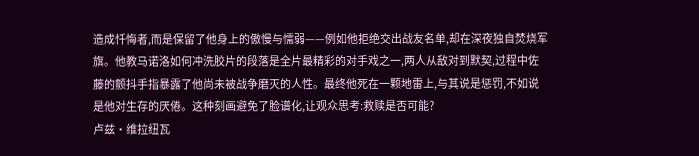造成忏悔者,而是保留了他身上的傲慢与懦弱——例如他拒绝交出战友名单,却在深夜独自焚烧军旗。他教马诺洛如何冲洗胶片的段落是全片最精彩的对手戏之一,两人从敌对到默契,过程中佐藤的颤抖手指暴露了他尚未被战争磨灭的人性。最终他死在一颗地雷上,与其说是惩罚,不如说是他对生存的厌倦。这种刻画避免了脸谱化,让观众思考:救赎是否可能?
卢兹·维拉纽瓦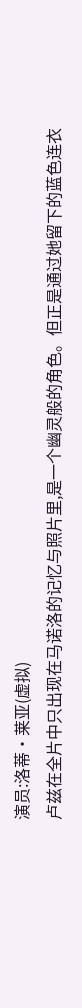演员:洛蒂·莱亚(虚拟)
卢兹在全片中只出现在马诺洛的记忆与照片里,是一个幽灵般的角色。但正是通过她留下的蓝色连衣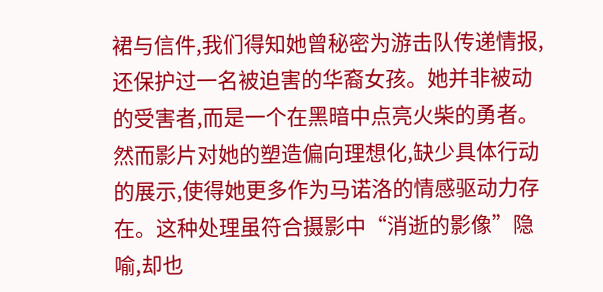裙与信件,我们得知她曾秘密为游击队传递情报,还保护过一名被迫害的华裔女孩。她并非被动的受害者,而是一个在黑暗中点亮火柴的勇者。然而影片对她的塑造偏向理想化,缺少具体行动的展示,使得她更多作为马诺洛的情感驱动力存在。这种处理虽符合摄影中“消逝的影像”隐喻,却也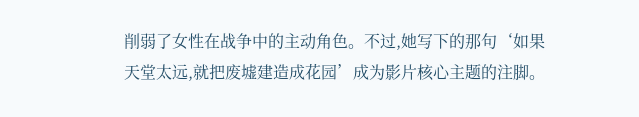削弱了女性在战争中的主动角色。不过,她写下的那句‘如果天堂太远,就把废墟建造成花园’成为影片核心主题的注脚。